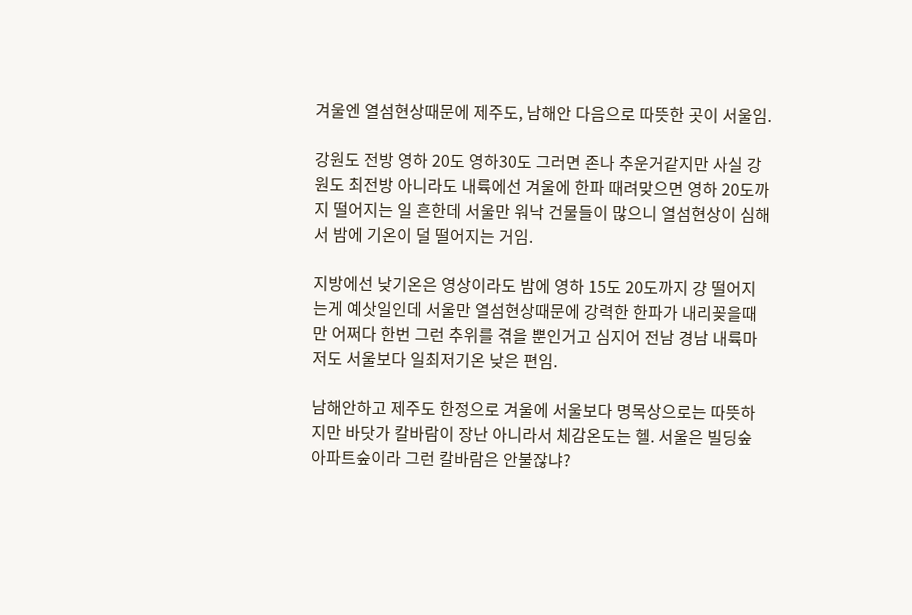겨울엔 열섬현상때문에 제주도, 남해안 다음으로 따뜻한 곳이 서울임.

강원도 전방 영하 20도 영하30도 그러면 존나 추운거같지만 사실 강원도 최전방 아니라도 내륙에선 겨울에 한파 때려맞으면 영하 20도까지 떨어지는 일 흔한데 서울만 워낙 건물들이 많으니 열섬현상이 심해서 밤에 기온이 덜 떨어지는 거임.

지방에선 낮기온은 영상이라도 밤에 영하 15도 20도까지 걍 떨어지는게 예삿일인데 서울만 열섬현상때문에 강력한 한파가 내리꽂을때만 어쩌다 한번 그런 추위를 겪을 뿐인거고 심지어 전남 경남 내륙마저도 서울보다 일최저기온 낮은 편임.

남해안하고 제주도 한정으로 겨울에 서울보다 명목상으로는 따뜻하지만 바닷가 칼바람이 장난 아니라서 체감온도는 헬. 서울은 빌딩숲 아파트숲이라 그런 칼바람은 안불잖냐?